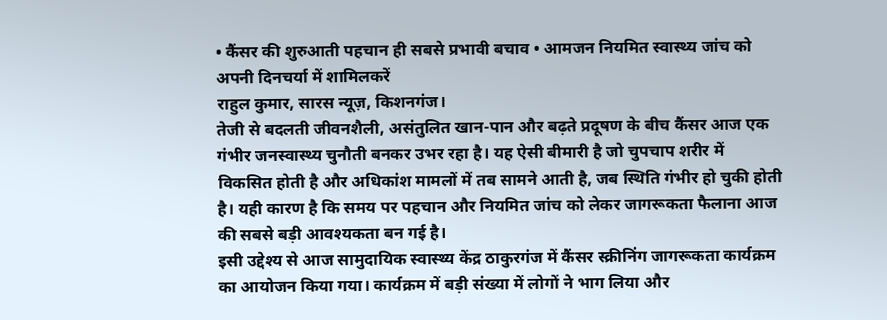• कैंसर की शुरुआती पहचान ही सबसे प्रभावी बचाव • आमजन नियमित स्वास्थ्य जांच को अपनी दिनचर्या में शामिलकरें
राहुल कुमार, सारस न्यूज़, किशनगंज।
तेजी से बदलती जीवनशैली, असंतुलित खान-पान और बढ़ते प्रदूषण के बीच कैंसर आज एक गंभीर जनस्वास्थ्य चुनौती बनकर उभर रहा है। यह ऐसी बीमारी है जो चुपचाप शरीर में विकसित होती है और अधिकांश मामलों में तब सामने आती है, जब स्थिति गंभीर हो चुकी होती है। यही कारण है कि समय पर पहचान और नियमित जांच को लेकर जागरूकता फैलाना आज की सबसे बड़ी आवश्यकता बन गई है।
इसी उद्देश्य से आज सामुदायिक स्वास्थ्य केंद्र ठाकुरगंज में कैंसर स्क्रीनिंग जागरूकता कार्यक्रम का आयोजन किया गया। कार्यक्रम में बड़ी संख्या में लोगों ने भाग लिया और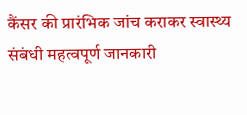कैंसर की प्रारंभिक जांच कराकर स्वास्थ्य संबंधी महत्वपूर्ण जानकारी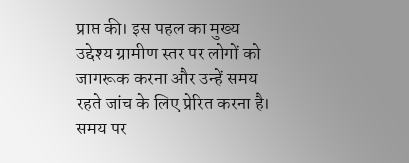प्राप्त की। इस पहल का मुख्य उद्देश्य ग्रामीण स्तर पर लोगों को जागरूक करना और उन्हें समय रहते जांच के लिए प्रेरित करना है।
समय पर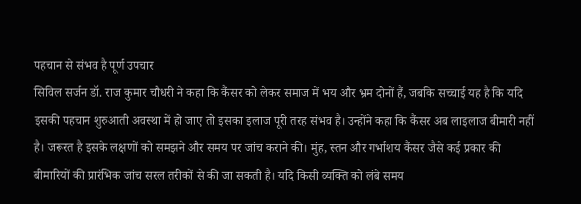पहचान से संभव है पूर्ण उपचार
सिविल सर्जन डॉ. राज कुमार चौधरी ने कहा कि कैंसर को लेकर समाज में भय और भ्रम दोनों हैं, जबकि सच्चाई यह है कि यदि इसकी पहचान शुरुआती अवस्था में हो जाए तो इसका इलाज पूरी तरह संभव है। उन्होंने कहा कि कैंसर अब लाइलाज बीमारी नहीं है। जरूरत है इसके लक्षणों को समझने और समय पर जांच कराने की। मुंह, स्तन और गर्भाशय कैंसर जैसे कई प्रकार की बीमारियों की प्रारंभिक जांच सरल तरीकों से की जा सकती है। यदि किसी व्यक्ति को लंबे समय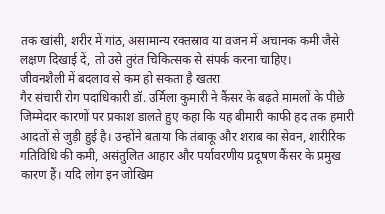तक खांसी, शरीर में गांठ, असामान्य रक्तस्राव या वजन में अचानक कमी जैसे लक्षण दिखाई दें, तो उसे तुरंत चिकित्सक से संपर्क करना चाहिए।
जीवनशैली में बदलाव से कम हो सकता है खतरा
गैर संचारी रोग पदाधिकारी डॉ. उर्मिला कुमारी ने कैंसर के बढ़ते मामलों के पीछे जिम्मेदार कारणों पर प्रकाश डालते हुए कहा कि यह बीमारी काफी हद तक हमारी आदतों से जुड़ी हुई है। उन्होंने बताया कि तंबाकू और शराब का सेवन, शारीरिक गतिविधि की कमी, असंतुलित आहार और पर्यावरणीय प्रदूषण कैंसर के प्रमुख कारण हैं। यदि लोग इन जोखिम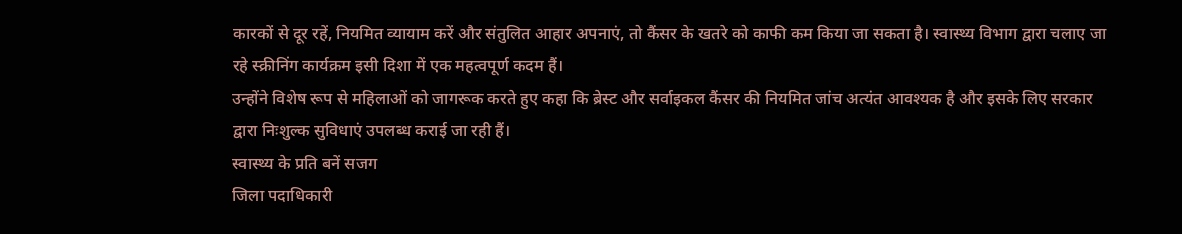कारकों से दूर रहें, नियमित व्यायाम करें और संतुलित आहार अपनाएं, तो कैंसर के खतरे को काफी कम किया जा सकता है। स्वास्थ्य विभाग द्वारा चलाए जा रहे स्क्रीनिंग कार्यक्रम इसी दिशा में एक महत्वपूर्ण कदम हैं।
उन्होंने विशेष रूप से महिलाओं को जागरूक करते हुए कहा कि ब्रेस्ट और सर्वाइकल कैंसर की नियमित जांच अत्यंत आवश्यक है और इसके लिए सरकार द्वारा निःशुल्क सुविधाएं उपलब्ध कराई जा रही हैं।
स्वास्थ्य के प्रति बनें सजग
जिला पदाधिकारी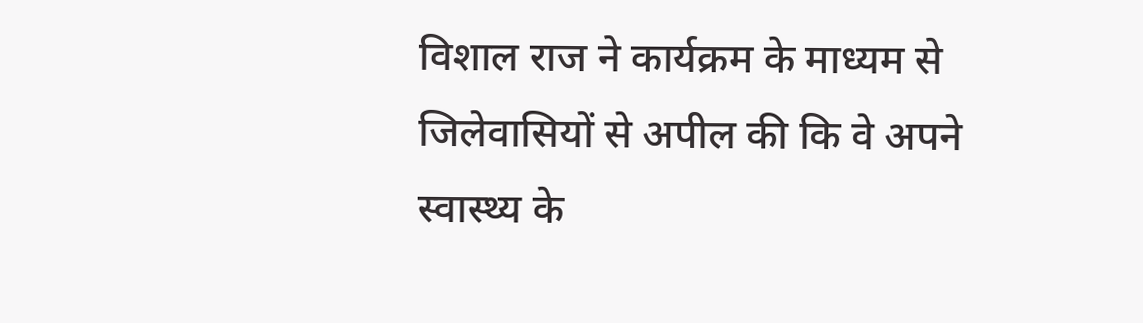विशाल राज ने कार्यक्रम के माध्यम से जिलेवासियों से अपील की कि वे अपने स्वास्थ्य के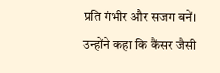प्रति गंभीर और सजग बनें। उन्होंने कहा कि कैंसर जैसी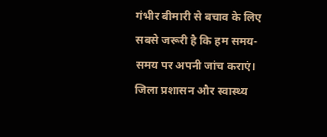गंभीर बीमारी से बचाव के लिए सबसे जरूरी है कि हम समय-समय पर अपनी जांच कराएं। जिला प्रशासन और स्वास्थ्य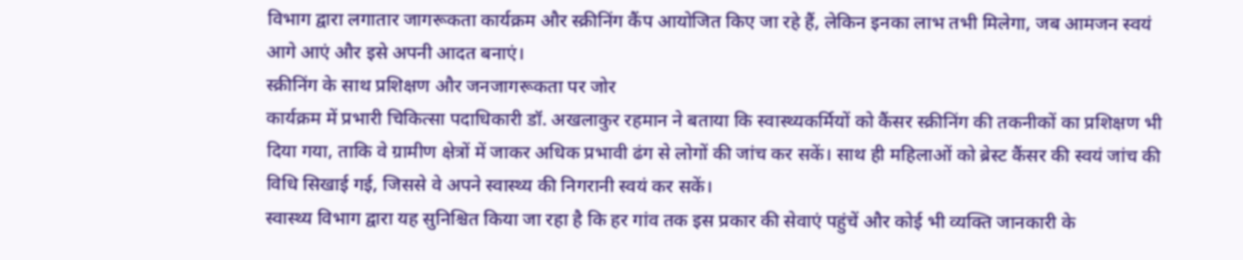विभाग द्वारा लगातार जागरूकता कार्यक्रम और स्क्रीनिंग कैंप आयोजित किए जा रहे हैं, लेकिन इनका लाभ तभी मिलेगा, जब आमजन स्वयं आगे आएं और इसे अपनी आदत बनाएं।
स्क्रीनिंग के साथ प्रशिक्षण और जनजागरूकता पर जोर
कार्यक्रम में प्रभारी चिकित्सा पदाधिकारी डॉ. अखलाकुर रहमान ने बताया कि स्वास्थ्यकर्मियों को कैंसर स्क्रीनिंग की तकनीकों का प्रशिक्षण भी दिया गया, ताकि वे ग्रामीण क्षेत्रों में जाकर अधिक प्रभावी ढंग से लोगों की जांच कर सकें। साथ ही महिलाओं को ब्रेस्ट कैंसर की स्वयं जांच की विधि सिखाई गई, जिससे वे अपने स्वास्थ्य की निगरानी स्वयं कर सकें।
स्वास्थ्य विभाग द्वारा यह सुनिश्चित किया जा रहा है कि हर गांव तक इस प्रकार की सेवाएं पहुंचें और कोई भी व्यक्ति जानकारी के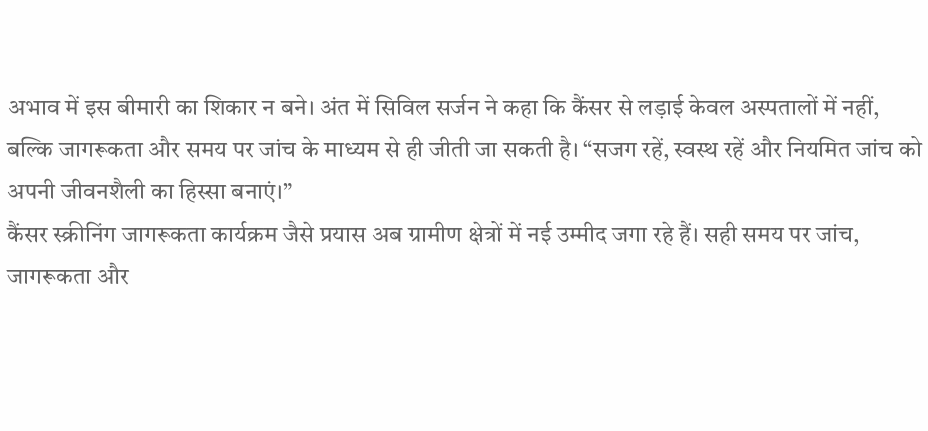अभाव में इस बीमारी का शिकार न बने। अंत में सिविल सर्जन ने कहा कि कैंसर से लड़ाई केवल अस्पतालों में नहीं, बल्कि जागरूकता और समय पर जांच के माध्यम से ही जीती जा सकती है। “सजग रहें, स्वस्थ रहें और नियमित जांच को अपनी जीवनशैली का हिस्सा बनाएं।”
कैंसर स्क्रीनिंग जागरूकता कार्यक्रम जैसे प्रयास अब ग्रामीण क्षेत्रों में नई उम्मीद जगा रहे हैं। सही समय पर जांच, जागरूकता और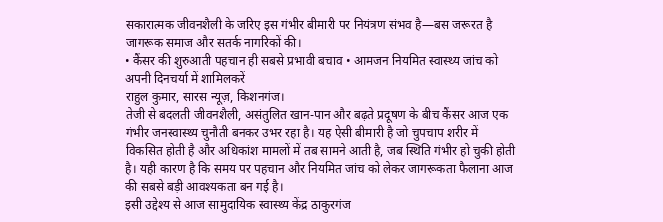सकारात्मक जीवनशैली के जरिए इस गंभीर बीमारी पर नियंत्रण संभव है—बस जरूरत है जागरूक समाज और सतर्क नागरिकों की।
• कैंसर की शुरुआती पहचान ही सबसे प्रभावी बचाव • आमजन नियमित स्वास्थ्य जांच को अपनी दिनचर्या में शामिलकरें
राहुल कुमार, सारस न्यूज़, किशनगंज।
तेजी से बदलती जीवनशैली, असंतुलित खान-पान और बढ़ते प्रदूषण के बीच कैंसर आज एक गंभीर जनस्वास्थ्य चुनौती बनकर उभर रहा है। यह ऐसी बीमारी है जो चुपचाप शरीर में विकसित होती है और अधिकांश मामलों में तब सामने आती है, जब स्थिति गंभीर हो चुकी होती है। यही कारण है कि समय पर पहचान और नियमित जांच को लेकर जागरूकता फैलाना आज की सबसे बड़ी आवश्यकता बन गई है।
इसी उद्देश्य से आज सामुदायिक स्वास्थ्य केंद्र ठाकुरगंज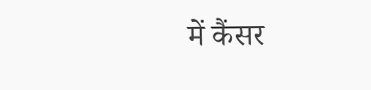में कैंसर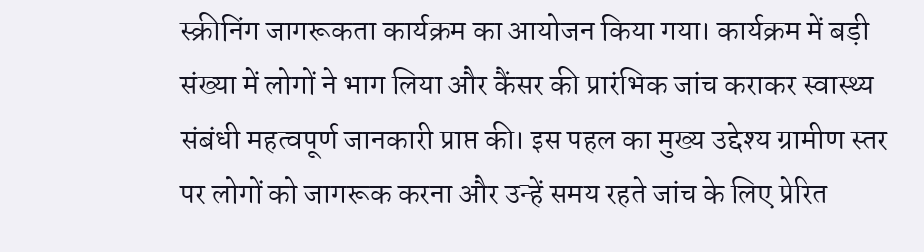स्क्रीनिंग जागरूकता कार्यक्रम का आयोजन किया गया। कार्यक्रम में बड़ी संख्या में लोगों ने भाग लिया और कैंसर की प्रारंभिक जांच कराकर स्वास्थ्य संबंधी महत्वपूर्ण जानकारी प्राप्त की। इस पहल का मुख्य उद्देश्य ग्रामीण स्तर पर लोगों को जागरूक करना और उन्हें समय रहते जांच के लिए प्रेरित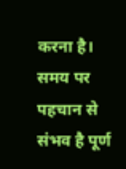करना है।
समय पर पहचान से संभव है पूर्ण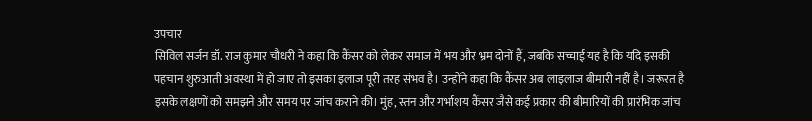उपचार
सिविल सर्जन डॉ. राज कुमार चौधरी ने कहा कि कैंसर को लेकर समाज में भय और भ्रम दोनों हैं, जबकि सच्चाई यह है कि यदि इसकी पहचान शुरुआती अवस्था में हो जाए तो इसका इलाज पूरी तरह संभव है। उन्होंने कहा कि कैंसर अब लाइलाज बीमारी नहीं है। जरूरत है इसके लक्षणों को समझने और समय पर जांच कराने की। मुंह, स्तन और गर्भाशय कैंसर जैसे कई प्रकार की बीमारियों की प्रारंभिक जांच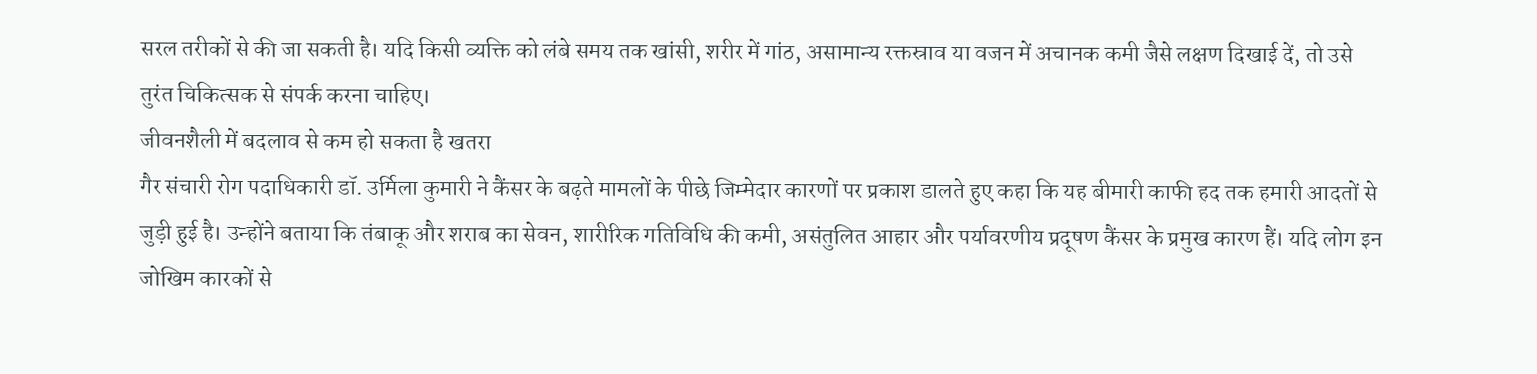सरल तरीकों से की जा सकती है। यदि किसी व्यक्ति को लंबे समय तक खांसी, शरीर में गांठ, असामान्य रक्तस्राव या वजन में अचानक कमी जैसे लक्षण दिखाई दें, तो उसे तुरंत चिकित्सक से संपर्क करना चाहिए।
जीवनशैली में बदलाव से कम हो सकता है खतरा
गैर संचारी रोग पदाधिकारी डॉ. उर्मिला कुमारी ने कैंसर के बढ़ते मामलों के पीछे जिम्मेदार कारणों पर प्रकाश डालते हुए कहा कि यह बीमारी काफी हद तक हमारी आदतों से जुड़ी हुई है। उन्होंने बताया कि तंबाकू और शराब का सेवन, शारीरिक गतिविधि की कमी, असंतुलित आहार और पर्यावरणीय प्रदूषण कैंसर के प्रमुख कारण हैं। यदि लोग इन जोखिम कारकों से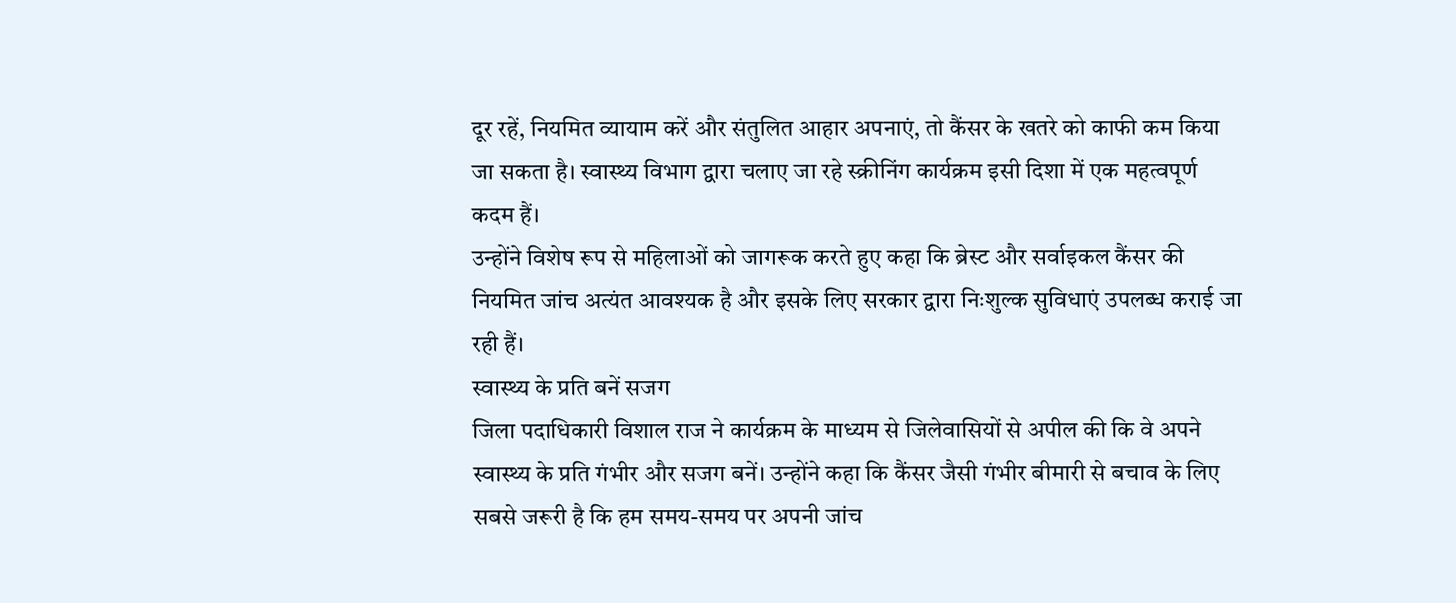दूर रहें, नियमित व्यायाम करें और संतुलित आहार अपनाएं, तो कैंसर के खतरे को काफी कम किया जा सकता है। स्वास्थ्य विभाग द्वारा चलाए जा रहे स्क्रीनिंग कार्यक्रम इसी दिशा में एक महत्वपूर्ण कदम हैं।
उन्होंने विशेष रूप से महिलाओं को जागरूक करते हुए कहा कि ब्रेस्ट और सर्वाइकल कैंसर की नियमित जांच अत्यंत आवश्यक है और इसके लिए सरकार द्वारा निःशुल्क सुविधाएं उपलब्ध कराई जा रही हैं।
स्वास्थ्य के प्रति बनें सजग
जिला पदाधिकारी विशाल राज ने कार्यक्रम के माध्यम से जिलेवासियों से अपील की कि वे अपने स्वास्थ्य के प्रति गंभीर और सजग बनें। उन्होंने कहा कि कैंसर जैसी गंभीर बीमारी से बचाव के लिए सबसे जरूरी है कि हम समय-समय पर अपनी जांच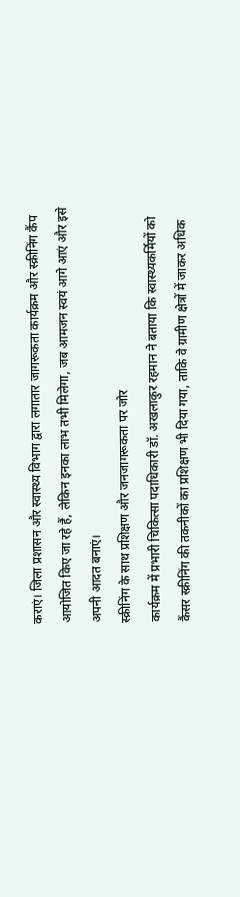कराएं। जिला प्रशासन और स्वास्थ्य विभाग द्वारा लगातार जागरूकता कार्यक्रम और स्क्रीनिंग कैंप आयोजित किए जा रहे हैं, लेकिन इनका लाभ तभी मिलेगा, जब आमजन स्वयं आगे आएं और इसे अपनी आदत बनाएं।
स्क्रीनिंग के साथ प्रशिक्षण और जनजागरूकता पर जोर
कार्यक्रम में प्रभारी चिकित्सा पदाधिकारी डॉ. अखलाकुर रहमान ने बताया कि स्वास्थ्यकर्मियों को कैंसर स्क्रीनिंग की तकनीकों का प्रशिक्षण भी दिया गया, ताकि वे ग्रामीण क्षेत्रों में जाकर अधिक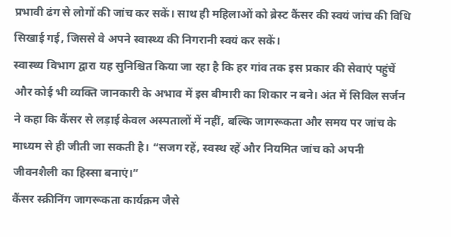प्रभावी ढंग से लोगों की जांच कर सकें। साथ ही महिलाओं को ब्रेस्ट कैंसर की स्वयं जांच की विधि सिखाई गई, जिससे वे अपने स्वास्थ्य की निगरानी स्वयं कर सकें।
स्वास्थ्य विभाग द्वारा यह सुनिश्चित किया जा रहा है कि हर गांव तक इस प्रकार की सेवाएं पहुंचें और कोई भी व्यक्ति जानकारी के अभाव में इस बीमारी का शिकार न बने। अंत में सिविल सर्जन ने कहा कि कैंसर से लड़ाई केवल अस्पतालों में नहीं, बल्कि जागरूकता और समय पर जांच के माध्यम से ही जीती जा सकती है। “सजग रहें, स्वस्थ रहें और नियमित जांच को अपनी जीवनशैली का हिस्सा बनाएं।”
कैंसर स्क्रीनिंग जागरूकता कार्यक्रम जैसे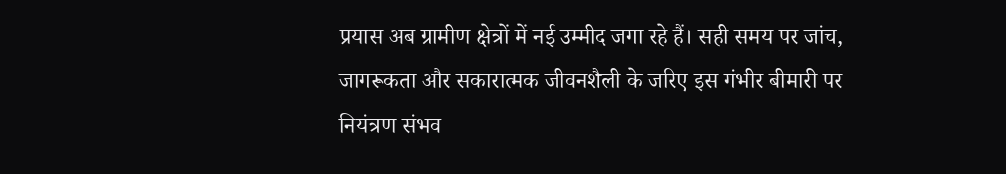प्रयास अब ग्रामीण क्षेत्रों में नई उम्मीद जगा रहे हैं। सही समय पर जांच, जागरूकता और सकारात्मक जीवनशैली के जरिए इस गंभीर बीमारी पर नियंत्रण संभव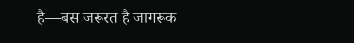है—बस जरूरत है जागरूक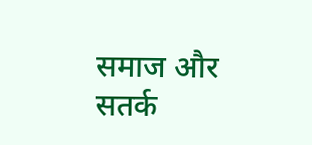समाज और सतर्क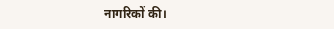नागरिकों की।